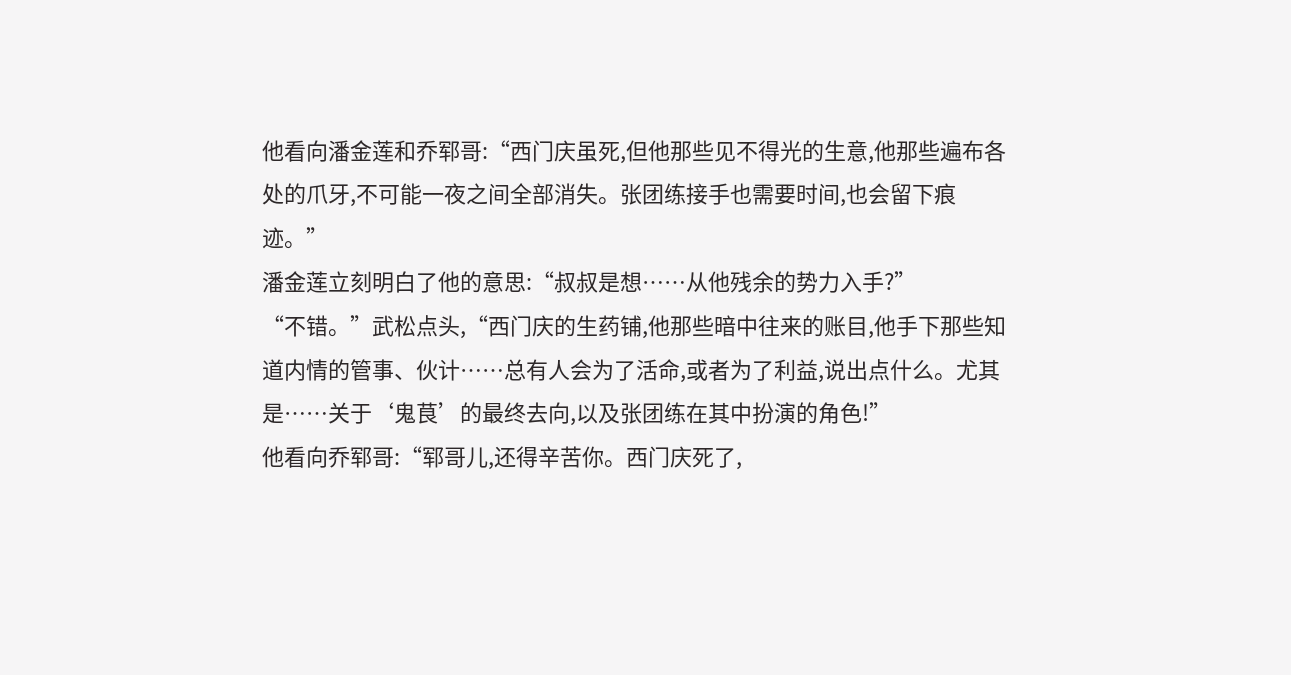他看向潘金莲和乔郓哥:“西门庆虽死,但他那些见不得光的生意,他那些遍布各处的爪牙,不可能一夜之间全部消失。张团练接手也需要时间,也会留下痕迹。”
潘金莲立刻明白了他的意思:“叔叔是想……从他残余的势力入手?”
“不错。”武松点头,“西门庆的生药铺,他那些暗中往来的账目,他手下那些知道内情的管事、伙计……总有人会为了活命,或者为了利益,说出点什么。尤其是……关于‘鬼茛’的最终去向,以及张团练在其中扮演的角色!”
他看向乔郓哥:“郓哥儿,还得辛苦你。西门庆死了,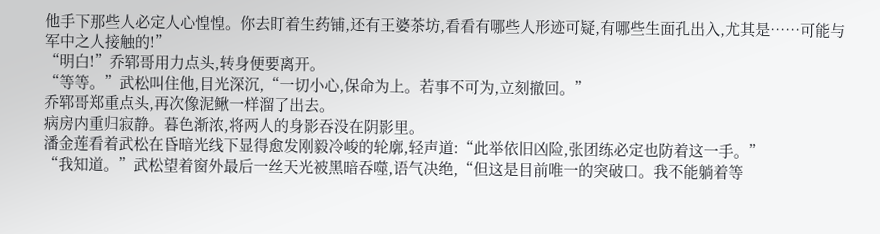他手下那些人必定人心惶惶。你去盯着生药铺,还有王婆茶坊,看看有哪些人形迹可疑,有哪些生面孔出入,尤其是……可能与军中之人接触的!”
“明白!”乔郓哥用力点头,转身便要离开。
“等等。”武松叫住他,目光深沉,“一切小心,保命为上。若事不可为,立刻撤回。”
乔郓哥郑重点头,再次像泥鳅一样溜了出去。
病房内重归寂静。暮色渐浓,将两人的身影吞没在阴影里。
潘金莲看着武松在昏暗光线下显得愈发刚毅冷峻的轮廓,轻声道:“此举依旧凶险,张团练必定也防着这一手。”
“我知道。”武松望着窗外最后一丝天光被黑暗吞噬,语气决绝,“但这是目前唯一的突破口。我不能躺着等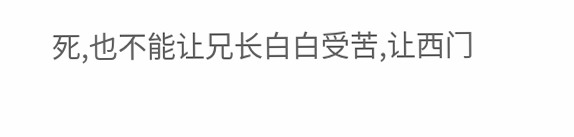死,也不能让兄长白白受苦,让西门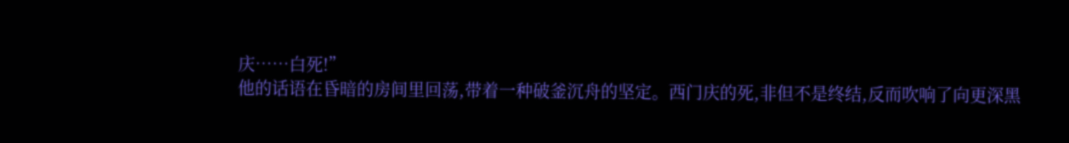庆……白死!”
他的话语在昏暗的房间里回荡,带着一种破釜沉舟的坚定。西门庆的死,非但不是终结,反而吹响了向更深黑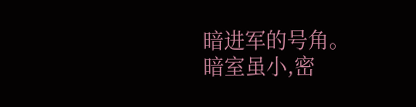暗进军的号角。
暗室虽小,密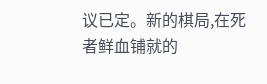议已定。新的棋局,在死者鲜血铺就的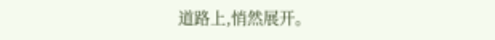道路上,悄然展开。